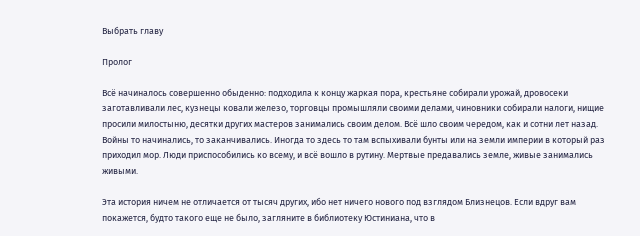Выбрать главу

Пролог

Всё начиналось совершенно обыденно: подходила к концу жаркая пора, крестьяне собирали урожай, дровосеки заготавливали лес, кузнецы ковали железо, торговцы промышляли своими делами, чиновники собирали налоги, нищие просили милостыню, десятки других мастеров занимались своим делом. Всё шло своим чередом, как и сотни лет назад. Войны то начинались, то заканчивались. Иногда то здесь то там вспыхивали бунты или на земли империи в который раз приходил мор. Люди приспособились ко всему, и всё вошло в рутину. Мертвые предавались земле, живые занимались живыми.

Эта история ничем не отличается от тысяч других, ибо нет ничего нового под взглядом Близнецов. Если вдруг вам покажется, будто такого еще не было, загляните в библиотеку Юстиниана, что в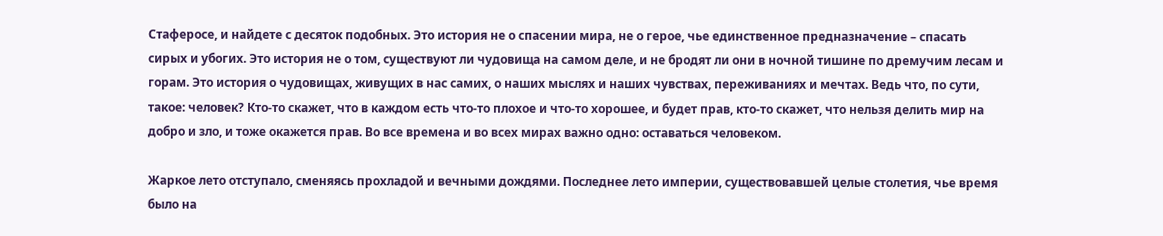Стаферосе, и найдете с десяток подобных. Это история не о спасении мира, не о герое, чье единственное предназначение – спасать сирых и убогих. Это история не о том, существуют ли чудовища на самом деле, и не бродят ли они в ночной тишине по дремучим лесам и горам. Это история о чудовищах, живущих в нас самих, о наших мыслях и наших чувствах, переживаниях и мечтах. Ведь что, по сути, такое: человек? Кто-то скажет, что в каждом есть что-то плохое и что-то хорошее, и будет прав, кто-то скажет, что нельзя делить мир на добро и зло, и тоже окажется прав. Во все времена и во всех мирах важно одно: оставаться человеком.

Жаркое лето отступало, сменяясь прохладой и вечными дождями. Последнее лето империи, существовавшей целые столетия, чье время было на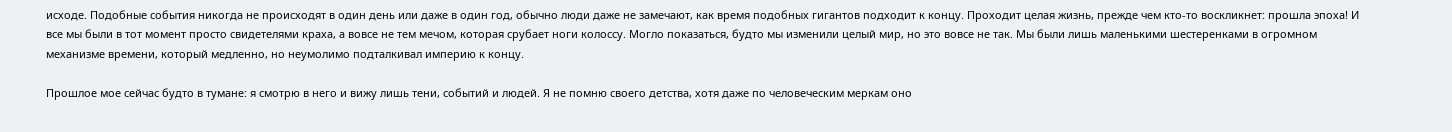исходе. Подобные события никогда не происходят в один день или даже в один год, обычно люди даже не замечают, как время подобных гигантов подходит к концу. Проходит целая жизнь, прежде чем кто-то воскликнет: прошла эпоха! И все мы были в тот момент просто свидетелями краха, а вовсе не тем мечом, которая срубает ноги колоссу. Могло показаться, будто мы изменили целый мир, но это вовсе не так. Мы были лишь маленькими шестеренками в огромном механизме времени, который медленно, но неумолимо подталкивал империю к концу.

Прошлое мое сейчас будто в тумане: я смотрю в него и вижу лишь тени, событий и людей. Я не помню своего детства, хотя даже по человеческим меркам оно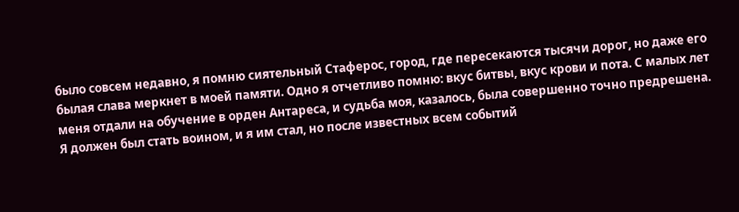было совсем недавно, я помню сиятельный Стаферос, город, где пересекаются тысячи дорог, но даже его былая слава меркнет в моей памяти. Одно я отчетливо помню: вкус битвы, вкус крови и пота. С малых лет меня отдали на обучение в орден Антареса, и судьба моя, казалось, была совершенно точно предрешена. Я должен был стать воином, и я им стал, но после известных всем событий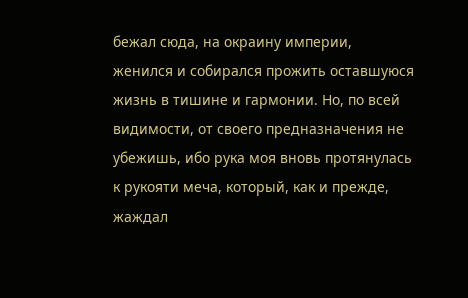бежал сюда, на окраину империи, женился и собирался прожить оставшуюся жизнь в тишине и гармонии. Но, по всей видимости, от своего предназначения не убежишь, ибо рука моя вновь протянулась к рукояти меча, который, как и прежде, жаждал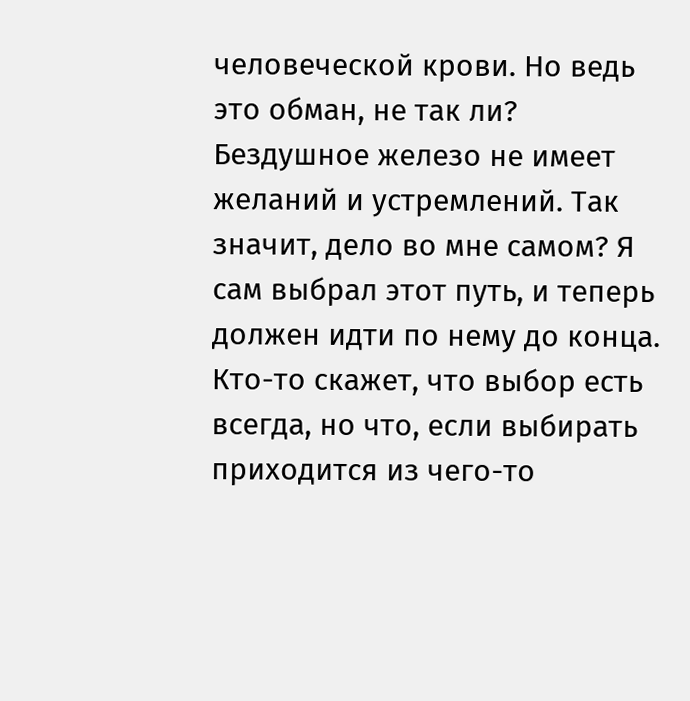человеческой крови. Но ведь это обман, не так ли? Бездушное железо не имеет желаний и устремлений. Так значит, дело во мне самом? Я сам выбрал этот путь, и теперь должен идти по нему до конца. Кто-то скажет, что выбор есть всегда, но что, если выбирать приходится из чего-то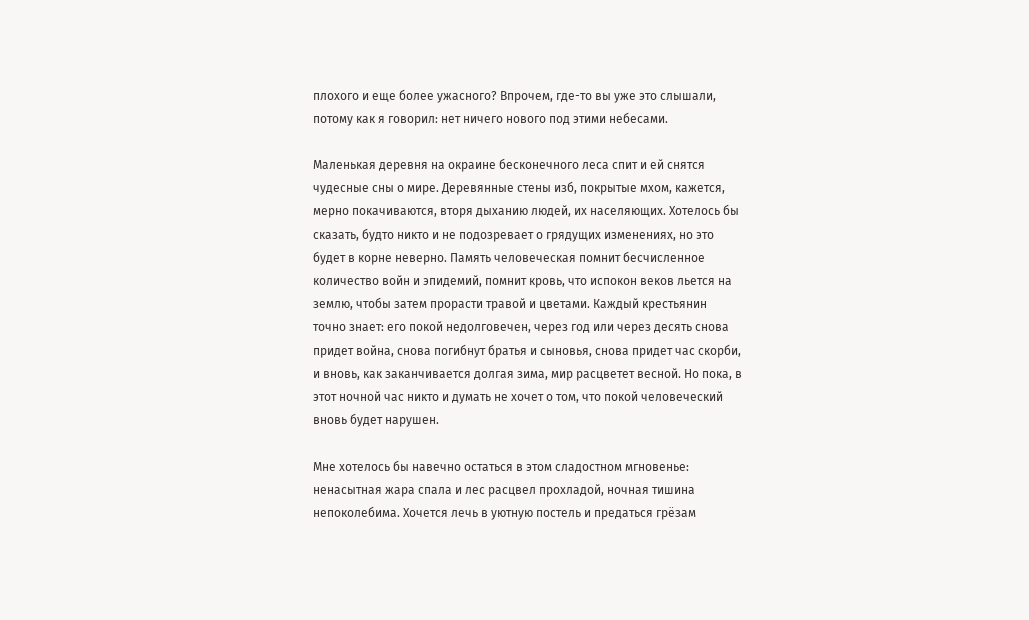плохого и еще более ужасного? Впрочем, где-то вы уже это слышали, потому как я говорил: нет ничего нового под этими небесами.

Маленькая деревня на окраине бесконечного леса спит и ей снятся чудесные сны о мире. Деревянные стены изб, покрытые мхом, кажется, мерно покачиваются, вторя дыханию людей, их населяющих. Хотелось бы сказать, будто никто и не подозревает о грядущих изменениях, но это будет в корне неверно. Память человеческая помнит бесчисленное количество войн и эпидемий, помнит кровь, что испокон веков льется на землю, чтобы затем прорасти травой и цветами. Каждый крестьянин точно знает: его покой недолговечен, через год или через десять снова придет война, снова погибнут братья и сыновья, снова придет час скорби, и вновь, как заканчивается долгая зима, мир расцветет весной. Но пока, в этот ночной час никто и думать не хочет о том, что покой человеческий вновь будет нарушен.

Мне хотелось бы навечно остаться в этом сладостном мгновенье: ненасытная жара спала и лес расцвел прохладой, ночная тишина непоколебима. Хочется лечь в уютную постель и предаться грёзам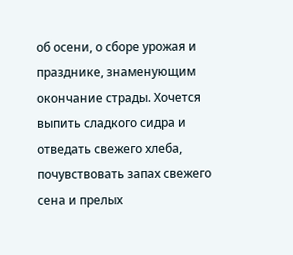об осени, о сборе урожая и празднике, знаменующим окончание страды. Хочется выпить сладкого сидра и отведать свежего хлеба, почувствовать запах свежего сена и прелых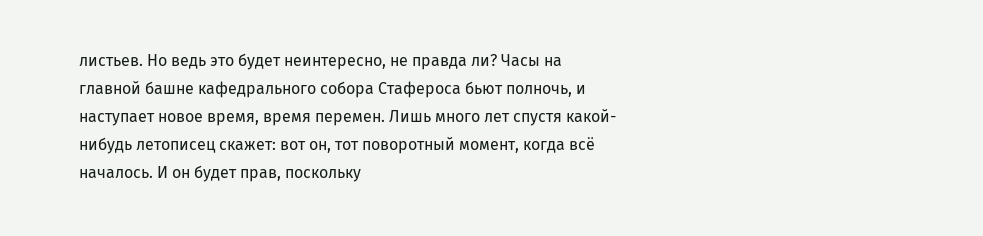листьев. Но ведь это будет неинтересно, не правда ли? Часы на главной башне кафедрального собора Стафероса бьют полночь, и наступает новое время, время перемен. Лишь много лет спустя какой-нибудь летописец скажет: вот он, тот поворотный момент, когда всё началось. И он будет прав, поскольку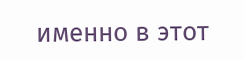именно в этот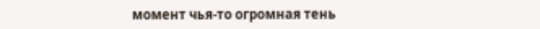момент чья-то огромная тень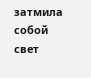затмила собой свет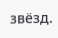звёзд.